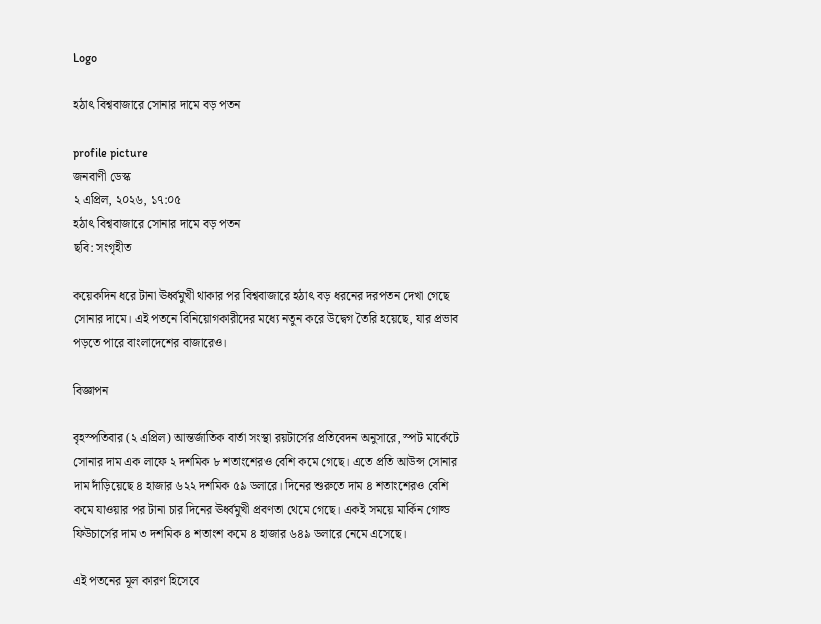Logo

হঠাৎ বিশ্ববাজারে সোনার দামে বড় পতন

profile picture
জনবাণী ডেস্ক
২ এপ্রিল, ২০২৬, ১৭:০৫
হঠাৎ বিশ্ববাজারে সোনার দামে বড় পতন
ছবি: সংগৃহীত

কয়েকদিন ধরে টানা ঊর্ধ্বমুখী থাকার পর বিশ্ববাজারে হঠাৎ বড় ধরনের দরপতন দেখা গেছে সোনার দামে। এই পতনে বিনিয়োগকারীদের মধ্যে নতুন করে উদ্বেগ তৈরি হয়েছে, যার প্রভাব পড়তে পারে বাংলাদেশের বাজারেও।

বিজ্ঞাপন

বৃহস্পতিবার (২ এপ্রিল) আন্তর্জাতিক বার্তা সংস্থা রয়টার্সের প্রতিবেদন অনুসারে, স্পট মার্কেটে সোনার দাম এক লাফে ২ দশমিক ৮ শতাংশেরও বেশি কমে গেছে। এতে প্রতি আউন্স সোনার দাম দাঁড়িয়েছে ৪ হাজার ৬২২ দশমিক ৫৯ ডলারে। দিনের শুরুতে দাম ৪ শতাংশেরও বেশি কমে যাওয়ার পর টানা চার দিনের ঊর্ধ্বমুখী প্রবণতা থেমে গেছে। একই সময়ে মার্কিন গোল্ড ফিউচার্সের দাম ৩ দশমিক ৪ শতাংশ কমে ৪ হাজার ৬৪৯ ডলারে নেমে এসেছে।

এই পতনের মূল কারণ হিসেবে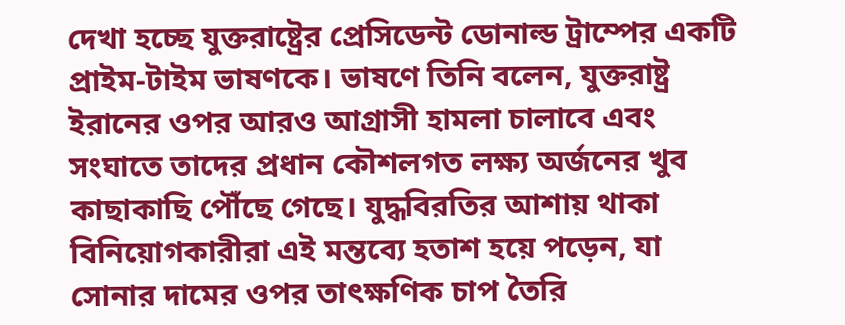দেখা হচ্ছে যুক্তরাষ্ট্রের প্রেসিডেন্ট ডোনাল্ড ট্রাম্পের একটি প্রাইম-টাইম ভাষণকে। ভাষণে তিনি বলেন, যুক্তরাষ্ট্র ইরানের ওপর আরও আগ্রাসী হামলা চালাবে এবং সংঘাতে তাদের প্রধান কৌশলগত লক্ষ্য অর্জনের খুব কাছাকাছি পৌঁছে গেছে। যুদ্ধবিরতির আশায় থাকা বিনিয়োগকারীরা এই মন্তব্যে হতাশ হয়ে পড়েন, যা সোনার দামের ওপর তাৎক্ষণিক চাপ তৈরি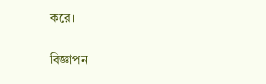করে।

বিজ্ঞাপন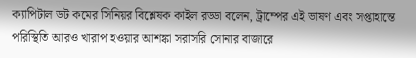ক্যাপিটাল ডট কমের সিনিয়র বিশ্লেষক কাইল রড্ডা বলেন, ট্রাম্পের এই ভাষণ এবং সপ্তাহান্তে পরিস্থিতি আরও খারাপ হওয়ার আশঙ্কা সরাসরি সোনার বাজারে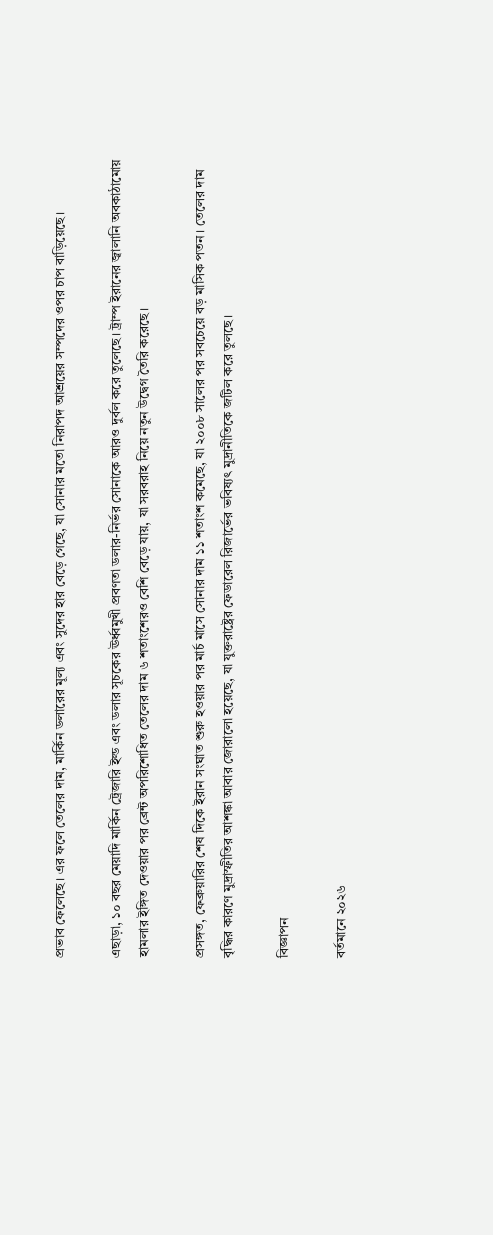প্রভাব ফেলেছে। এর ফলে তেলের দাম, মার্কিন ডলারের মূল্য এবং সুদের হার বেড়ে গেছে, যা সোনার মতো নিরাপদ আশ্রয়ের সম্পদের ওপর চাপ বাড়িয়েছে।

এছাড়া, ১০ বছর মেয়াদি মার্কিন ট্রেজারি ইল্ড এবং ডলার সূচকের ঊর্ধ্বমুখী প্রবণতা ডলার-নির্ভর সোনাকে আরও দুর্বল করে তুলেছে। ট্রাম্প ইরানের জ্বালানি অবকাঠামোয় হামলার ইঙ্গিত দেওয়ার পর ব্রেন্ট অপরিশোধিত তেলের দাম ৬ শতাংশেরও বেশি বেড়ে যায়, যা সরবরাহ নিয়ে নতুন উদ্বেগ তৈরি করেছে।

প্রসঙ্গত, ফেব্রুয়ারির শেষ দিকে ইরান সংঘাত শুরু হওয়ার পর মার্চ মাসে সোনার দাম ১১ শতাংশ কমেছে, যা ২০০৮ সালের পর সবচেয়ে বড় মাসিক পতন। তেলের দাম বৃদ্ধির কারণে মুদ্রাস্ফীতির আশঙ্কা আবার জোরালো হয়েছে, যা যুক্তরাষ্ট্রের ফেডারেল রিজার্ভের ভবিষ্যৎ মুদ্রানীতিকে জটিল করে তুলছে।

বিজ্ঞাপন

বর্তমানে ২০২৬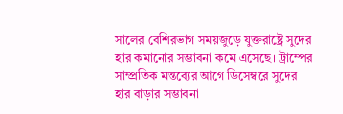সালের বেশিরভাগ সময়জুড়ে যুক্তরাষ্ট্রে সুদের হার কমানোর সম্ভাবনা কমে এসেছে। ট্রাম্পের সাম্প্রতিক মন্তব্যের আগে ডিসেম্বরে সুদের হার বাড়ার সম্ভাবনা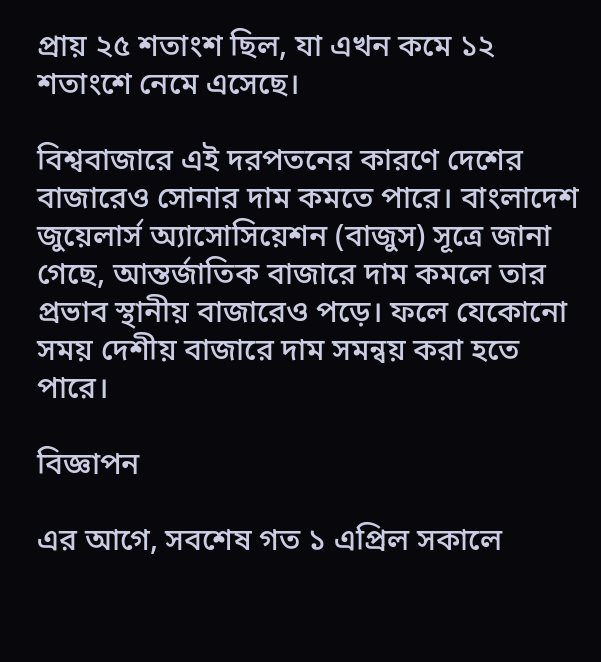প্রায় ২৫ শতাংশ ছিল, যা এখন কমে ১২ শতাংশে নেমে এসেছে।

বিশ্ববাজারে এই দরপতনের কারণে দেশের বাজারেও সোনার দাম কমতে পারে। বাংলাদেশ জুয়েলার্স অ্যাসোসিয়েশন (বাজুস) সূত্রে জানা গেছে, আন্তর্জাতিক বাজারে দাম কমলে তার প্রভাব স্থানীয় বাজারেও পড়ে। ফলে যেকোনো সময় দেশীয় বাজারে দাম সমন্বয় করা হতে পারে।

বিজ্ঞাপন

এর আগে, সবশেষ গত ১ এপ্রিল সকালে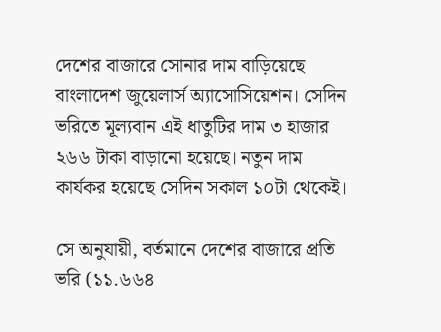দেশের বাজারে সোনার দাম বাড়িয়েছে বাংলাদেশ জুয়েলার্স অ্যাসোসিয়েশন। সেদিন ভরিতে মূল্যবান এই ধাতুটির দাম ৩ হাজার ২৬৬ টাকা বাড়ানো হয়েছে। নতুন দাম কার্যকর হয়েছে সেদিন সকাল ১০টা থেকেই।

সে অনুযায়ী, বর্তমানে দেশের বাজারে প্রতি ভরি (১১.৬৬৪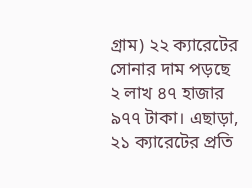গ্রাম) ২২ ক্যারেটের সোনার দাম পড়ছে ২ লাখ ৪৭ হাজার ৯৭৭ টাকা। এছাড়া, ২১ ক্যারেটের প্রতি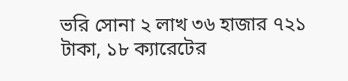ভরি সোনা ২ লাখ ৩৬ হাজার ৭২১ টাকা, ১৮ ক্যারেটের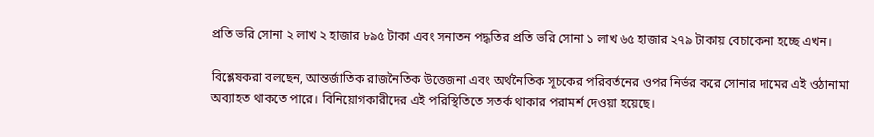প্রতি ভরি সোনা ২ লাখ ২ হাজার ৮৯৫ টাকা এবং সনাতন পদ্ধতির প্রতি ভরি সোনা ১ লাখ ৬৫ হাজার ২৭৯ টাকায় বেচাকেনা হচ্ছে এখন।

বিশ্লেষকরা বলছেন, আন্তর্জাতিক রাজনৈতিক উত্তেজনা এবং অর্থনৈতিক সূচকের পরিবর্তনের ওপর নির্ভর করে সোনার দামের এই ওঠানামা অব্যাহত থাকতে পারে। বিনিয়োগকারীদের এই পরিস্থিতিতে সতর্ক থাকার পরামর্শ দেওয়া হয়েছে।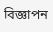বিজ্ঞাপন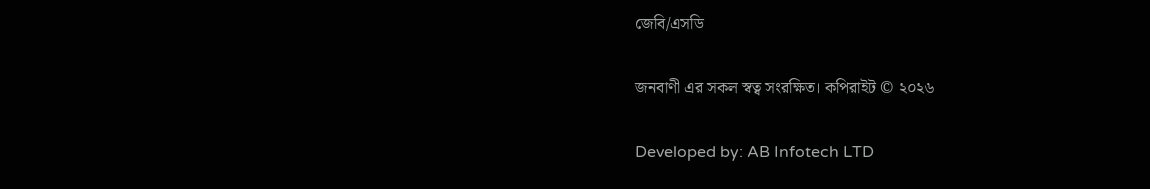জেবি/এসডি

জনবাণী এর সকল স্বত্ব সংরক্ষিত। কপিরাইট © ২০২৬

Developed by: AB Infotech LTD